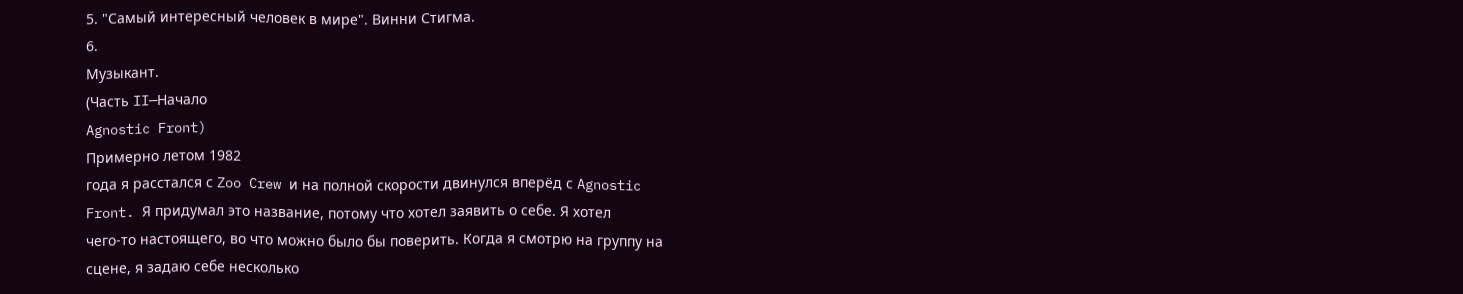5. "Самый интересный человек в мире". Винни Стигма.
6.
Музыкант.
(Часть II—Начало
Agnostic Front)
Примерно летом 1982
года я расстался с Zoo Crew и на полной скорости двинулся вперёд с Agnostic
Front. Я придумал это название, потому что хотел заявить о себе. Я хотел
чего-то настоящего, во что можно было бы поверить. Когда я смотрю на группу на
сцене, я задаю себе несколько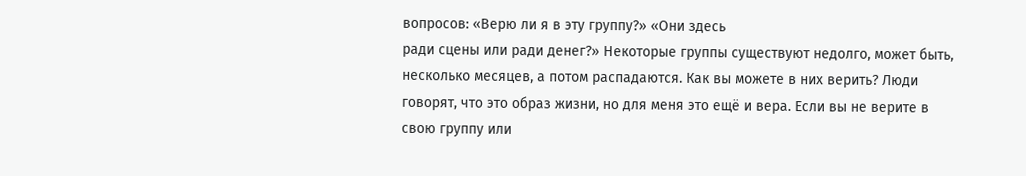вопросов: «Верю ли я в эту группу?» «Они здесь
ради сцены или ради денег?» Некоторые группы существуют недолго, может быть,
несколько месяцев, а потом распадаются. Как вы можете в них верить? Люди
говорят, что это образ жизни, но для меня это ещё и вера. Если вы не верите в
свою группу или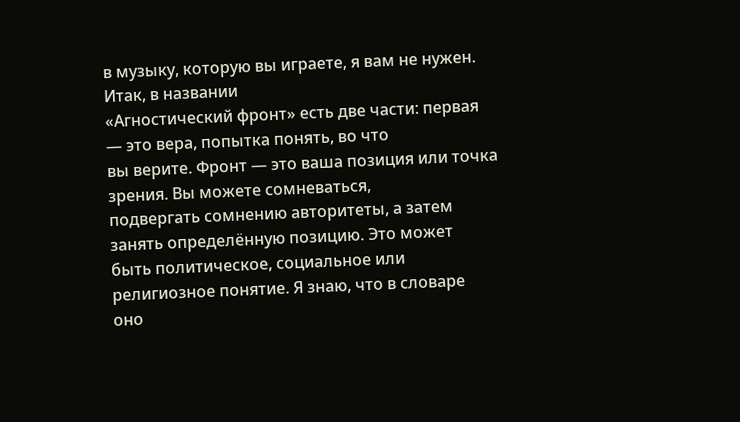в музыку, которую вы играете, я вам не нужен.
Итак, в названии
«Агностический фронт» есть две части: первая — это вера, попытка понять, во что
вы верите. Фронт — это ваша позиция или точка зрения. Вы можете сомневаться,
подвергать сомнению авторитеты, а затем занять определённую позицию. Это может
быть политическое, социальное или религиозное понятие. Я знаю, что в словаре
оно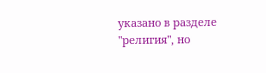указано в разделе "религия", но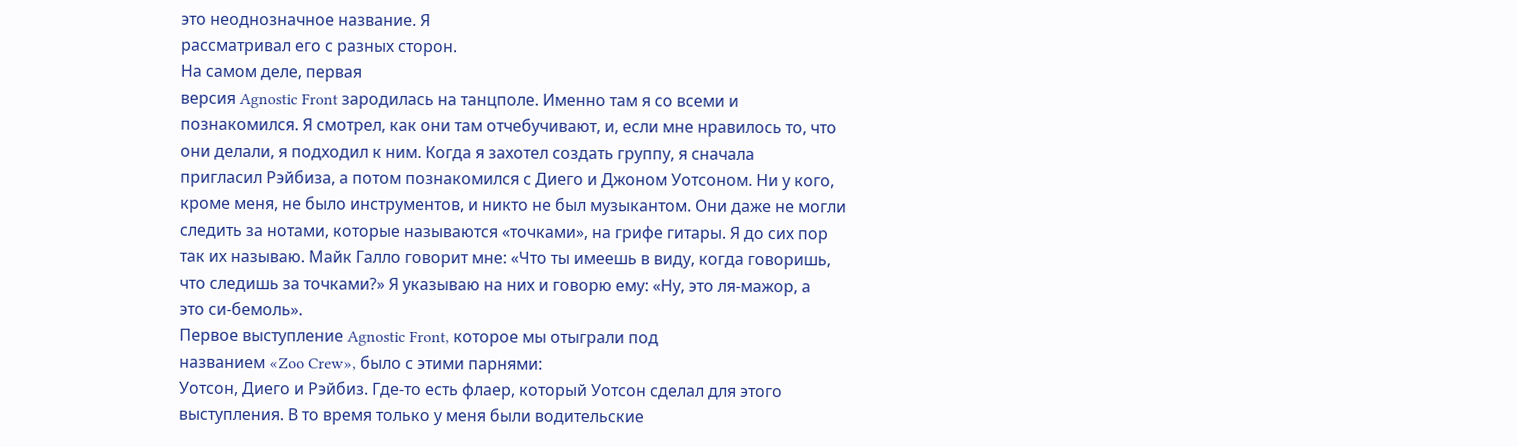это неоднозначное название. Я
рассматривал его с разных сторон.
На самом деле, первая
версия Agnostic Front зародилась на танцполе. Именно там я со всеми и
познакомился. Я смотрел, как они там отчебучивают, и, если мне нравилось то, что
они делали, я подходил к ним. Когда я захотел создать группу, я сначала
пригласил Рэйбиза, а потом познакомился с Диего и Джоном Уотсоном. Ни у кого,
кроме меня, не было инструментов, и никто не был музыкантом. Они даже не могли
следить за нотами, которые называются «точками», на грифе гитары. Я до сих пор
так их называю. Майк Галло говорит мне: «Что ты имеешь в виду, когда говоришь,
что следишь за точками?» Я указываю на них и говорю ему: «Ну, это ля-мажор, а
это си-бемоль».
Первое выступление Agnostic Front, которое мы отыграли под
названием «Zoo Crew», было с этими парнями:
Уотсон, Диего и Рэйбиз. Где-то есть флаер, который Уотсон сделал для этого
выступления. В то время только у меня были водительские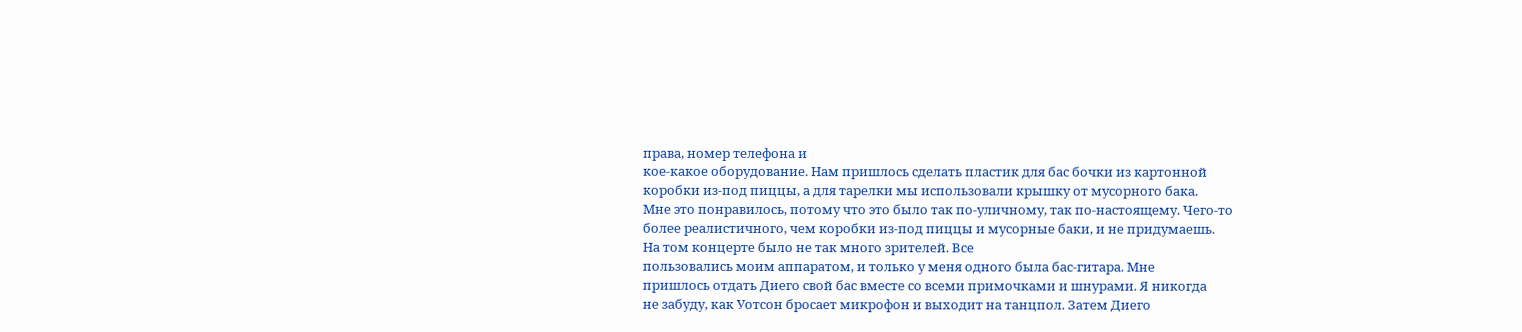права, номер телефона и
кое-какое оборудование. Нам пришлось сделать пластик для бас бочки из картонной
коробки из-под пиццы, а для тарелки мы использовали крышку от мусорного бака.
Мне это понравилось, потому что это было так по-уличному, так по-настоящему. Чего-то
более реалистичного, чем коробки из-под пиццы и мусорные баки, и не придумаешь.
На том концерте было не так много зрителей. Все
пользовались моим аппаратом, и только у меня одного была бас-гитара. Мне
пришлось отдать Диего свой бас вместе со всеми примочками и шнурами. Я никогда
не забуду, как Уотсон бросает микрофон и выходит на танцпол. Затем Диего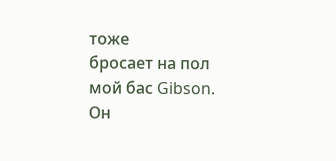тоже
бросает на пол мой бас Gibson. Он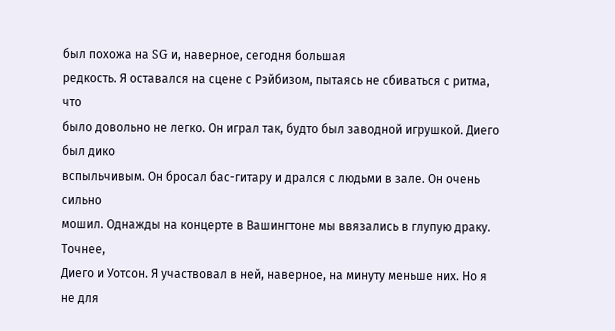был похожа на SG и, наверное, сегодня большая
редкость. Я оставался на сцене с Рэйбизом, пытаясь не сбиваться с ритма, что
было довольно не легко. Он играл так, будто был заводной игрушкой. Диего был дико
вспыльчивым. Он бросал бас-гитару и дрался с людьми в зале. Он очень сильно
мошил. Однажды на концерте в Вашингтоне мы ввязались в глупую драку. Точнее,
Диего и Уотсон. Я участвовал в ней, наверное, на минуту меньше них. Но я не для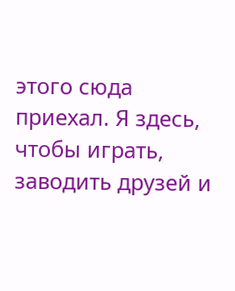этого сюда приехал. Я здесь, чтобы играть, заводить друзей и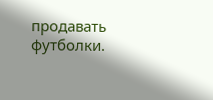продавать
футболки.